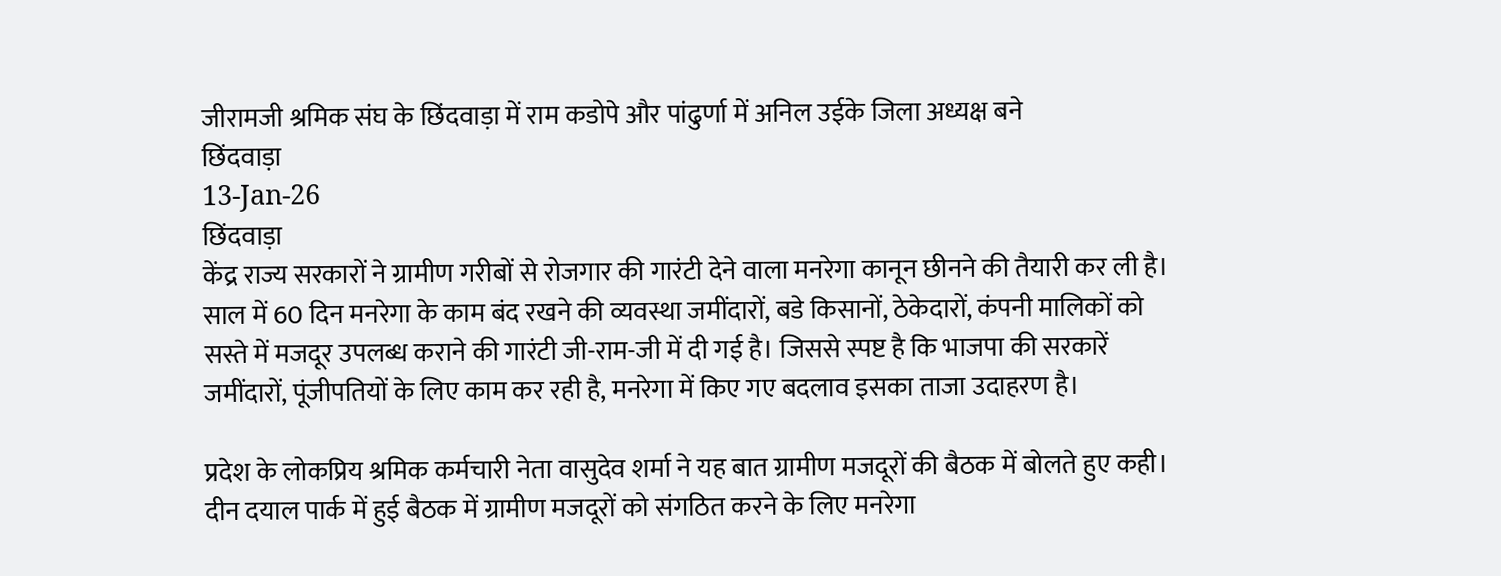जीरामजी श्रमिक संघ के छिंदवाड़ा में राम कडोपे और पांढुर्णा में अनिल उईके जिला अध्यक्ष बने
छिंदवाड़ा
13-Jan-26
छिंदवाड़ा
केंद्र राज्य सरकारों ने ग्रामीण गरीबों से रोजगार की गारंटी देने वाला मनरेगा कानून छीनने की तैयारी कर ली है। साल में 60 दिन मनरेगा के काम बंद रखने की व्यवस्था जमींदारों, बडे किसानों, ठेकेदारों, कंपनी मालिकों को सस्ते में मजदूर उपलब्ध कराने की गारंटी जी-राम-जी में दी गई है। जिससे स्पष्ट है कि भाजपा की सरकारें जमींदारों, पूंजीपतियों के लिए काम कर रही है, मनरेगा में किए गए बदलाव इसका ताजा उदाहरण है।

प्रदेश के लोकप्रिय श्रमिक कर्मचारी नेता वासुदेव शर्मा ने यह बात ग्रामीण मजदूरों की बैठक में बोलते हुए कही। दीन दयाल पार्क में हुई बैठक में ग्रामीण मजदूरों को संगठित करने के लिए मनरेगा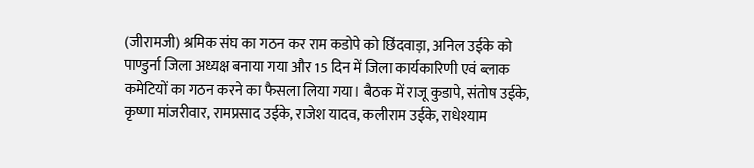(जीरामजी) श्रमिक संघ का गठन कर राम कडोपे को छिंदवाड़ा, अनिल उईके को पाण्डुर्ना जिला अध्यक्ष बनाया गया और 15 दिन में जिला कार्यकारिणी एवं ब्लाक कमेटियों का गठन करने का फैसला लिया गया। बैठक में राजू कुडापे, संतोष उईके, कृष्णा मांजरीवार, रामप्रसाद उईके, राजेश यादव, कलीराम उईके, राधेश्याम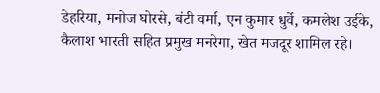डेहरिया, मनोज घोरसे, बंटी वर्मा, एन कुमार धुर्वे, कमलेश उईके, कैलाश भारती सहित प्रमुख मनरेगा, खेत मजदूर शामिल रहे।